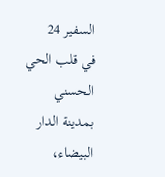السفير 24
في قلب الحي الحسني بمدينة الدار البيضاء،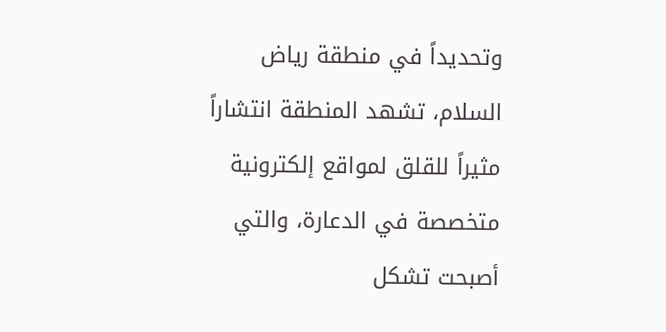وتحديداً في منطقة رياض السلام، تشهد المنطقة انتشاراً مثيراً للقلق لمواقع إلكترونية متخصصة في الدعارة، والتي أصبحت تشكل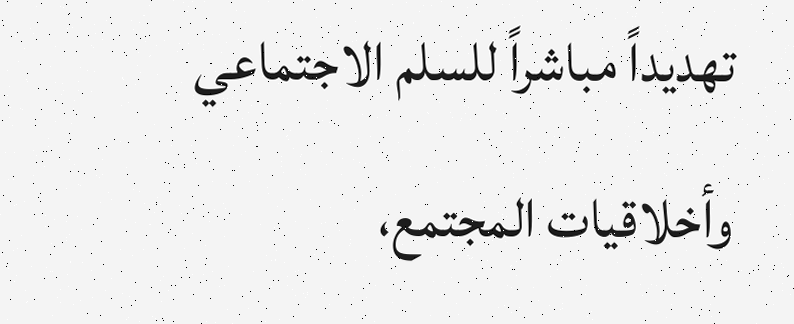تهديداً مباشراً للسلم الاجتماعي وأخلاقيات المجتمع،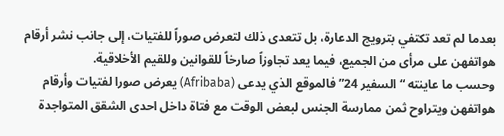بعدما لم تعد تكتفي بترويج الدعارة، بل تتعدى ذلك لتعرض صوراً للفتيات، إلى جانب نشر أرقام هواتفهن على مرأى من الجميع، فيما يعد تجاوزاً صارخاً للقوانين وللقيم الأخلاقية.
وحسب ما عاينته “السفير 24” فالموقع الذي يدعى (Afribaba) يعرض صورا لفتيات وأرقام هواتفهن ويتراوح ثمن ممارسة الجنس لبعض الوقت مع فتاة داخل احدى الشقق المتواجدة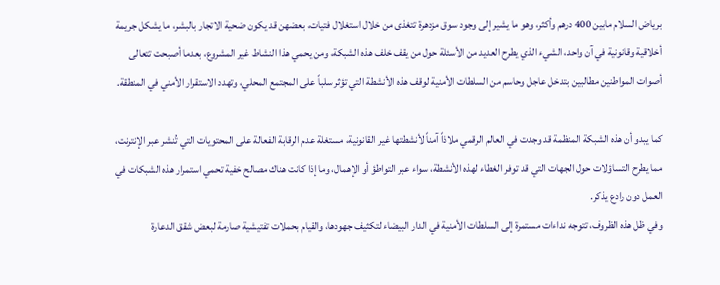برياض السلام مابين 400 درهم وأكثر، وهو ما يشير إلى وجود سوق مزدهرة تتغذى من خلال استغلال فتيات، بعضهن قد يكون ضحية الاتجار بالبشر، ما يشكل جريمة أخلاقية وقانونية في آن واحد، الشيء الذي يطرح العديد من الأسئلة حول من يقف خلف هذه الشبكة، ومن يحمي هذا النشاط غير المشروع، بعدما أصبحت تتعالى أصوات المواطنين مطالبين بتدخل عاجل وحاسم من السلطات الأمنية لوقف هذه الأنشطة التي تؤثر سلباً على المجتمع المحلي، وتهدد الاستقرار الأمني في المنطقة.

كما يبدو أن هذه الشبكة المنظمة قد وجدت في العالم الرقمي ملاذاً آمناً لأنشطتها غير القانونية، مستغلة عدم الرقابة الفعالة على المحتويات التي تُنشر عبر الإنترنت، مما يطرح التساؤلات حول الجهات التي قد توفر الغطاء لهذه الأنشطة، سواء عبر التواطؤ أو الإهمال، وما إذا كانت هناك مصالح خفية تحمي استمرار هذه الشبكات في العمل دون رادع يذكر.
وفي ظل هذه الظروف، تتوجه نداءات مستمرة إلى السلطات الأمنية في الدار البيضاء لتكثيف جهودها، والقيام بحملات تفتيشية صارمة لبعض شقق الدعارة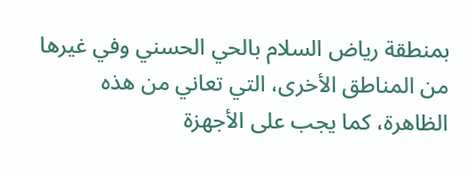بمنطقة رياض السلام بالحي الحسني وفي غيرها من المناطق الأخرى، التي تعاني من هذه الظاهرة، كما يجب على الأجهزة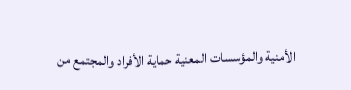الأمنية والمؤسسات المعنية حماية الأفراد والمجتمع من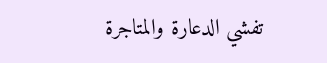تفشي الدعارة والمتاجرة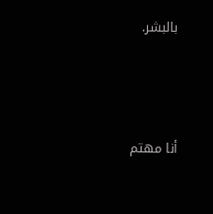بالبشر.




أنا مهتم